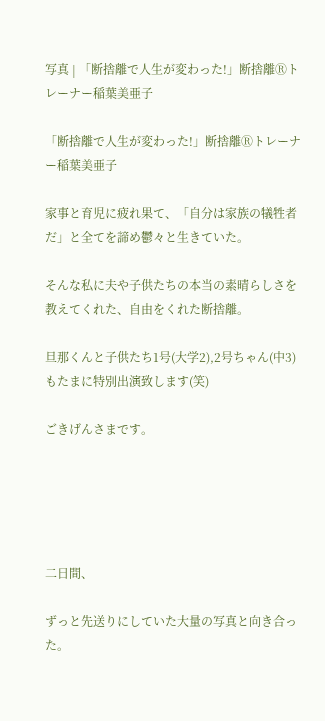写真 | 「断捨離で人生が変わった!」断捨離Ⓡトレーナー稲葉美亜子

「断捨離で人生が変わった!」断捨離Ⓡトレーナー稲葉美亜子

家事と育児に疲れ果て、「自分は家族の犠牲者だ」と全てを諦め鬱々と生きていた。

そんな私に夫や子供たちの本当の素晴らしさを教えてくれた、自由をくれた断捨離。

旦那くんと子供たち1号(大学2),2号ちゃん(中3)もたまに特別出演致します(笑)

ごきげんさまです。





二日間、

ずっと先送りにしていた大量の写真と向き合った。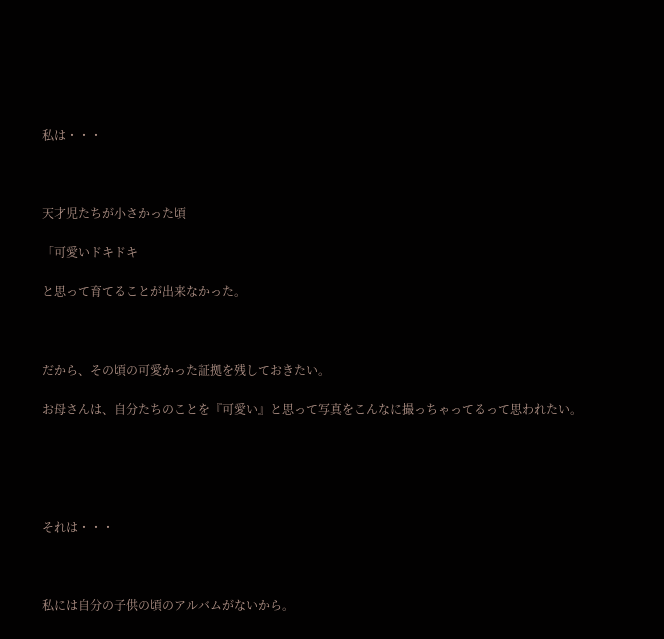私は・・・



天才児たちが小さかった頃

「可愛いドキドキ

と思って育てることが出来なかった。



だから、その頃の可愛かった証拠を残しておきたい。

お母さんは、自分たちのことを『可愛い』と思って写真をこんなに撮っちゃってるって思われたい。





それは・・・



私には自分の子供の頃のアルバムがないから。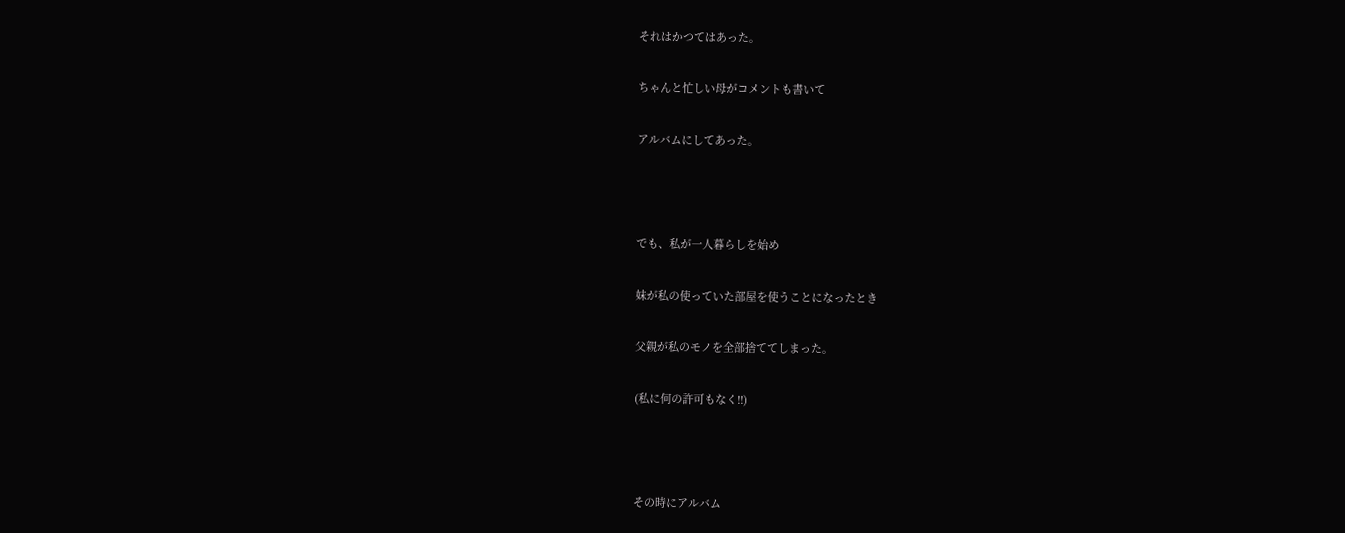それはかつてはあった。

ちゃんと忙しい母がコメントも書いて

アルバムにしてあった。



でも、私が一人暮らしを始め

妹が私の使っていた部屋を使うことになったとき

父親が私のモノを全部捨ててしまった。

(私に何の許可もなく!!)



その時にアルバム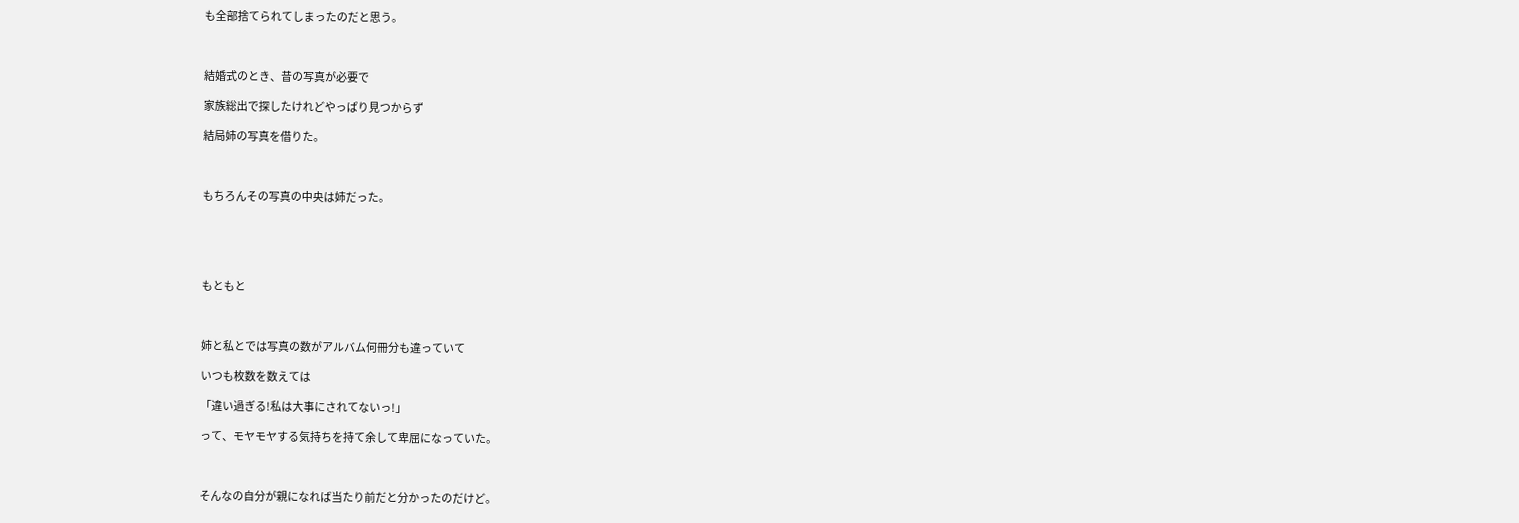も全部捨てられてしまったのだと思う。



結婚式のとき、昔の写真が必要で

家族総出で探したけれどやっぱり見つからず

結局姉の写真を借りた。



もちろんその写真の中央は姉だった。





もともと



姉と私とでは写真の数がアルバム何冊分も違っていて

いつも枚数を数えては

「違い過ぎる!私は大事にされてないっ!」

って、モヤモヤする気持ちを持て余して卑屈になっていた。



そんなの自分が親になれば当たり前だと分かったのだけど。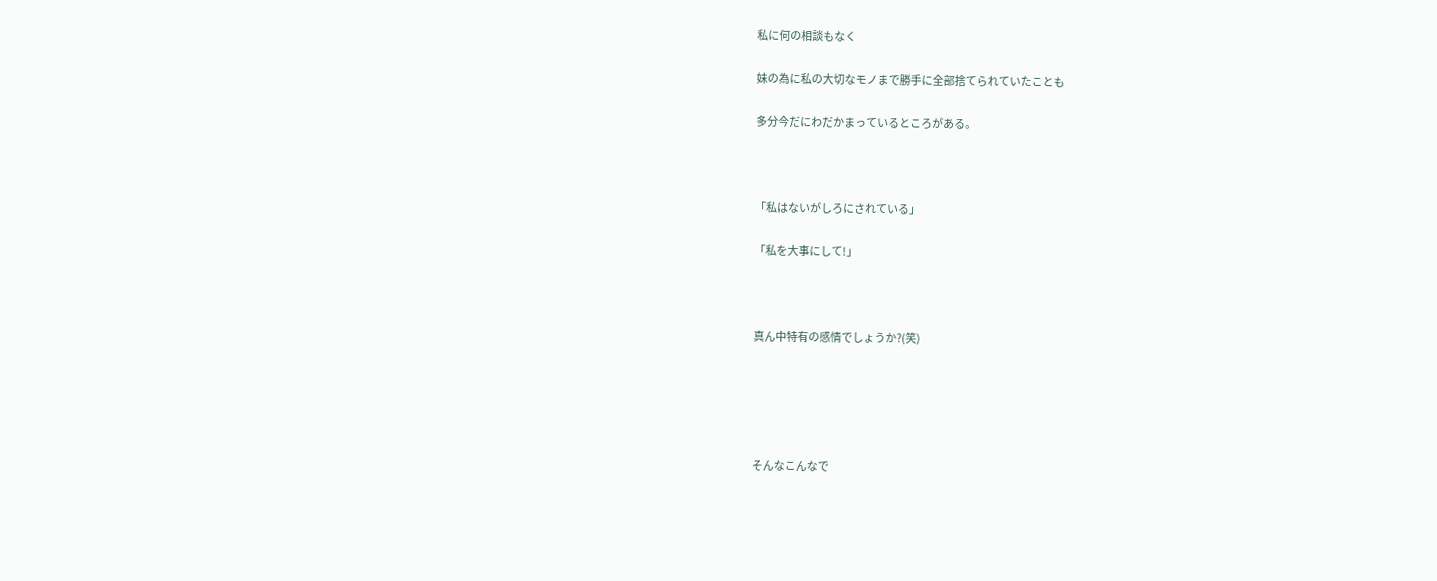私に何の相談もなく

妹の為に私の大切なモノまで勝手に全部捨てられていたことも

多分今だにわだかまっているところがある。



「私はないがしろにされている」

「私を大事にして!」



真ん中特有の感情でしょうか?(笑)





そんなこんなで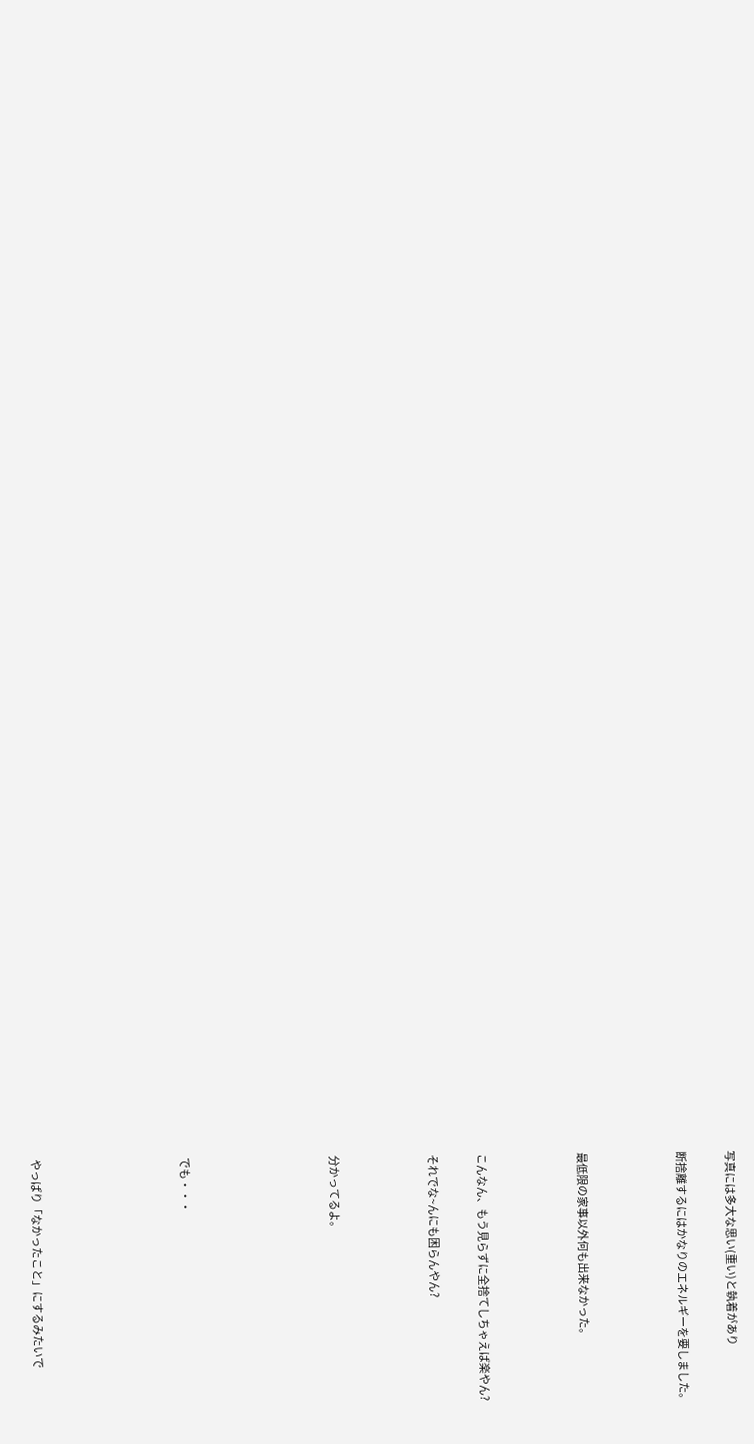写真には多大な思い(重い)と執着があり

断捨離するにはかなりのエネルギーを要しました。



最低限の家事以外何も出来なかった。



こんなん、もう見らずに全捨てしちゃえば楽やん?

それでな~んにも困らんやん?



分かってるよ。





でも・・・





やっぱり「なかったこと」にするみたいで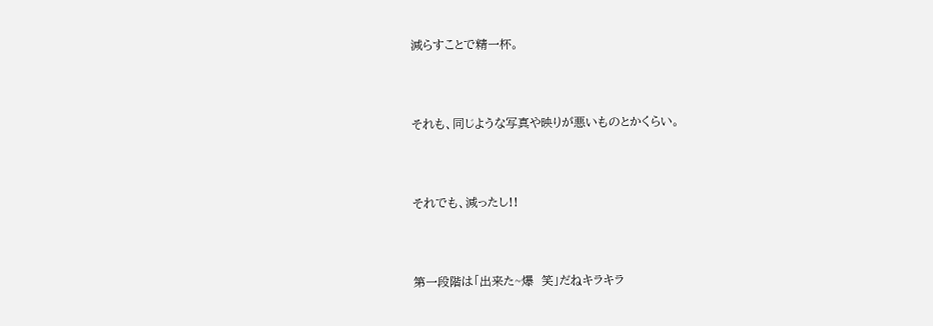減らすことで精一杯。



それも、同じような写真や映りが悪いものとかくらい。



それでも、減ったし!!



第一段階は「出来た~爆  笑」だねキラキラ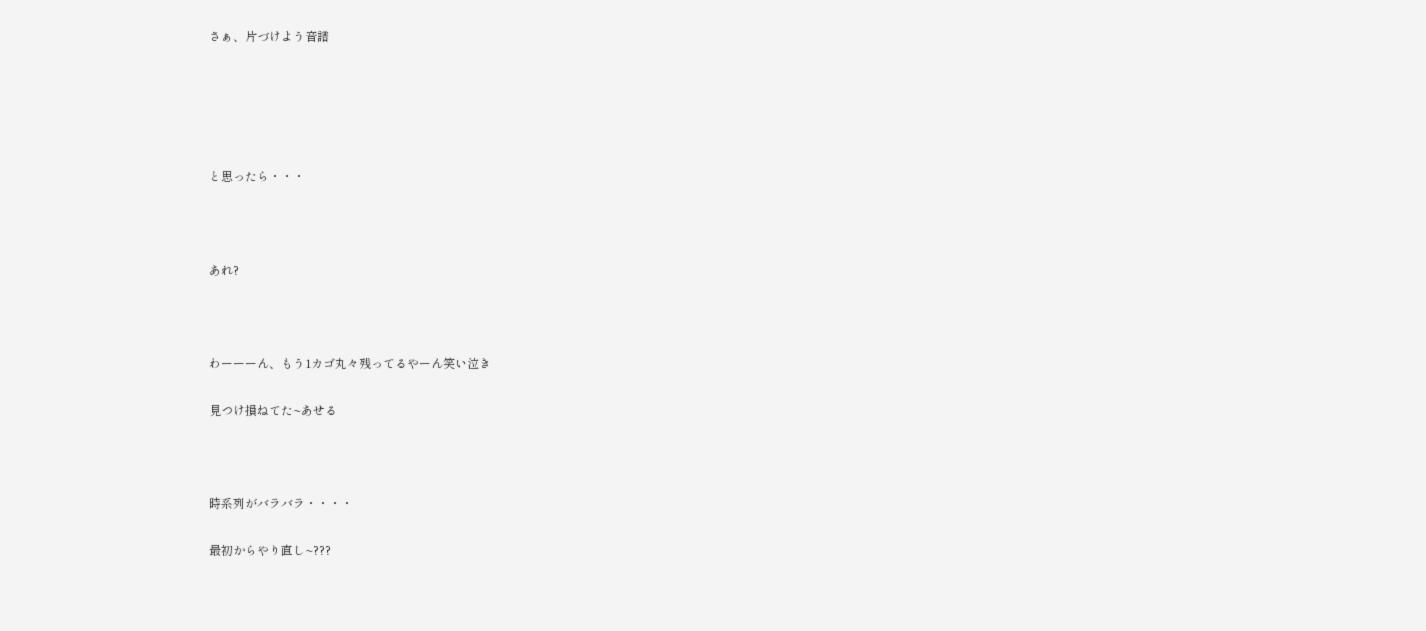さぁ、片づけよう音譜





と思ったら・・・



あれ?



わーーーん、もう1カゴ丸々残ってるやーん笑い泣き

見つけ損ねてた~あせる



時系列がバラバラ・・・・

最初からやり直し~???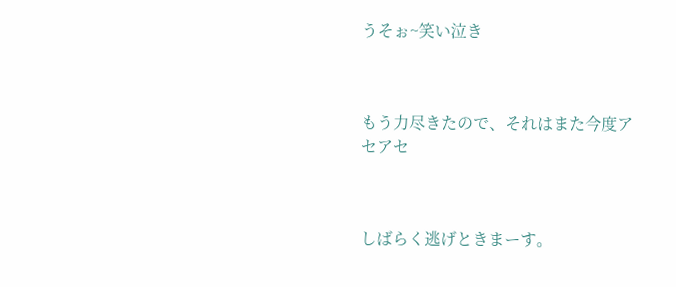うそぉ~笑い泣き



もう力尽きたので、それはまた今度アセアセ



しばらく逃げときまーす。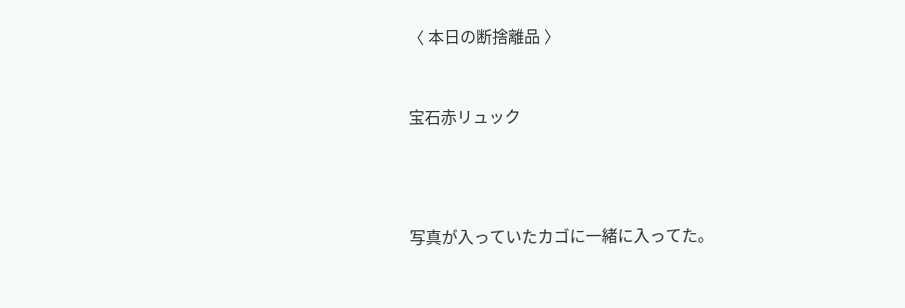〈 本日の断捨離品 〉



宝石赤リュック





写真が入っていたカゴに一緒に入ってた。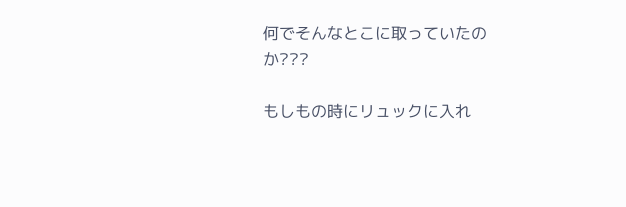何でそんなとこに取っていたのか???

もしもの時にリュックに入れ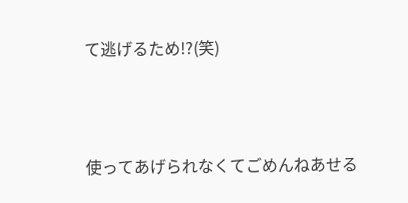て逃げるため!?(笑)



使ってあげられなくてごめんねあせる